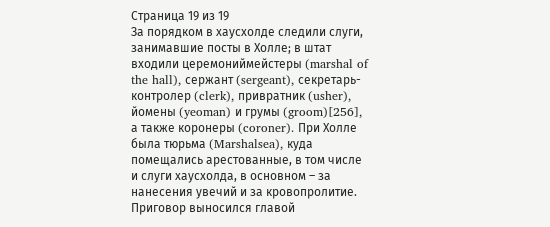Страница 19 из 19
За порядком в хаусхолде следили слуги, занимавшие посты в Холле; в штат входили церемониймейстеры (marshal of the hall), сержант (sergeant), секретарь-контролер (clerk), привратник (usher), йомены (yeoman) и грумы (groom)[256], а также коронеры (coroner). При Холле была тюрьма (Marshalsea), куда помещались арестованные, в том числе и слуги хаусхолда, в основном – за нанесения увечий и за кровопролитие. Приговор выносился главой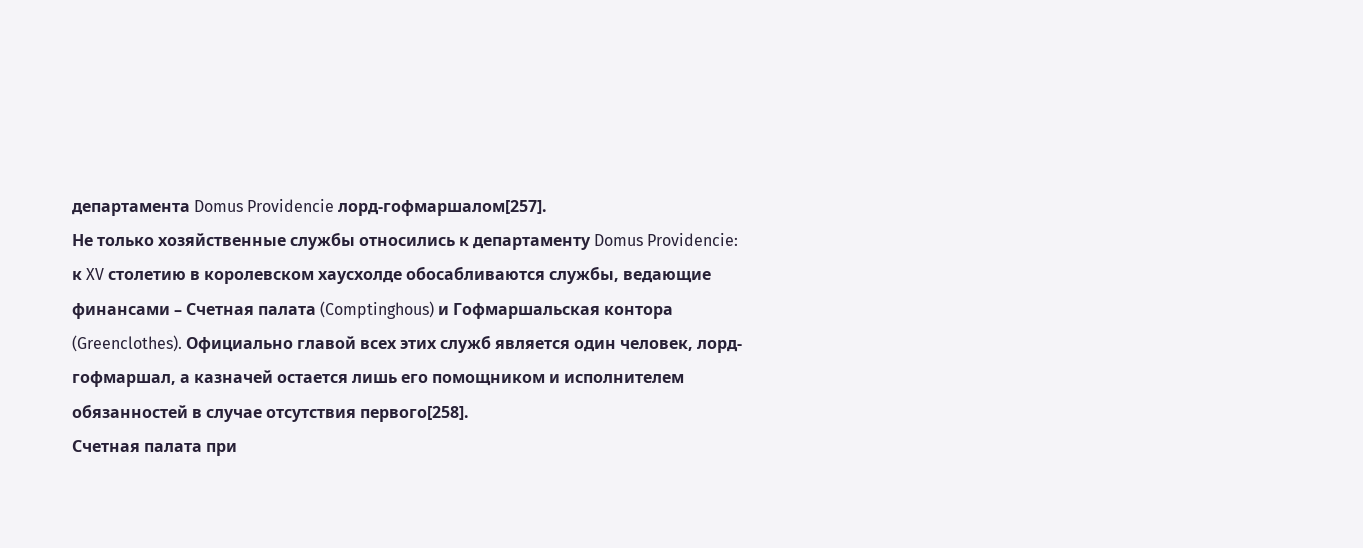департамента Domus Providencie лорд-гофмаршалом[257].
Не только хозяйственные службы относились к департаменту Domus Providencie: к XV столетию в королевском хаусхолде обосабливаются службы, ведающие финансами – Счетная палата (Comptinghous) и Гофмаршальская контора (Greenclothes). Официально главой всех этих служб является один человек, лорд-гофмаршал, а казначей остается лишь его помощником и исполнителем обязанностей в случае отсутствия первого[258].
Счетная палата при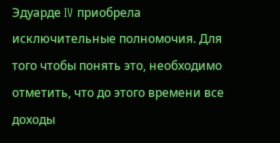Эдуарде IV приобрела исключительные полномочия. Для того чтобы понять это, необходимо отметить, что до этого времени все доходы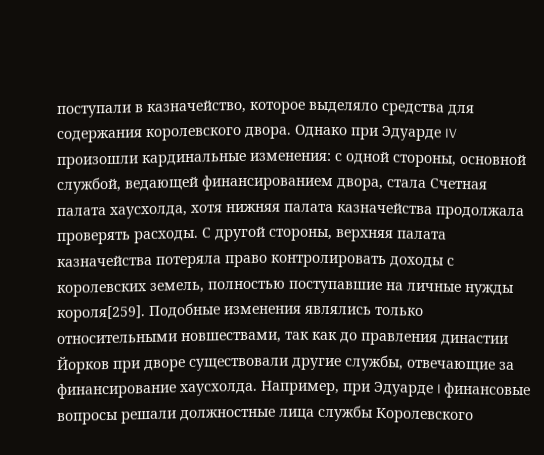поступали в казначейство, которое выделяло средства для содержания королевского двора. Однако при Эдуарде IV произошли кардинальные изменения: с одной стороны, основной службой, ведающей финансированием двора, стала Счетная палата хаусхолда, хотя нижняя палата казначейства продолжала проверять расходы. С другой стороны, верхняя палата казначейства потеряла право контролировать доходы с королевских земель, полностью поступавшие на личные нужды короля[259]. Подобные изменения являлись только относительными новшествами, так как до правления династии Йорков при дворе существовали другие службы, отвечающие за финансирование хаусхолда. Например, при Эдуарде I финансовые вопросы решали должностные лица службы Королевского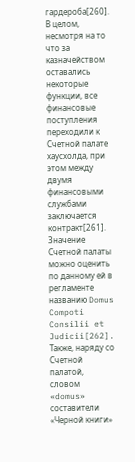гардероба[260].
В целом, несмотря на то что за казначейством оставались некоторые функции, все финансовые поступления переходили к Счетной палате хаусхолда, при этом между двумя финансовыми службами заключается контракт[261]. Значение Счетной палаты можно оценить по данному ей в регламенте названию Domus Compoti Consilii et Judicii[262]. Также, наряду со Счетной палатой, словом «domus» составители «Черной книги»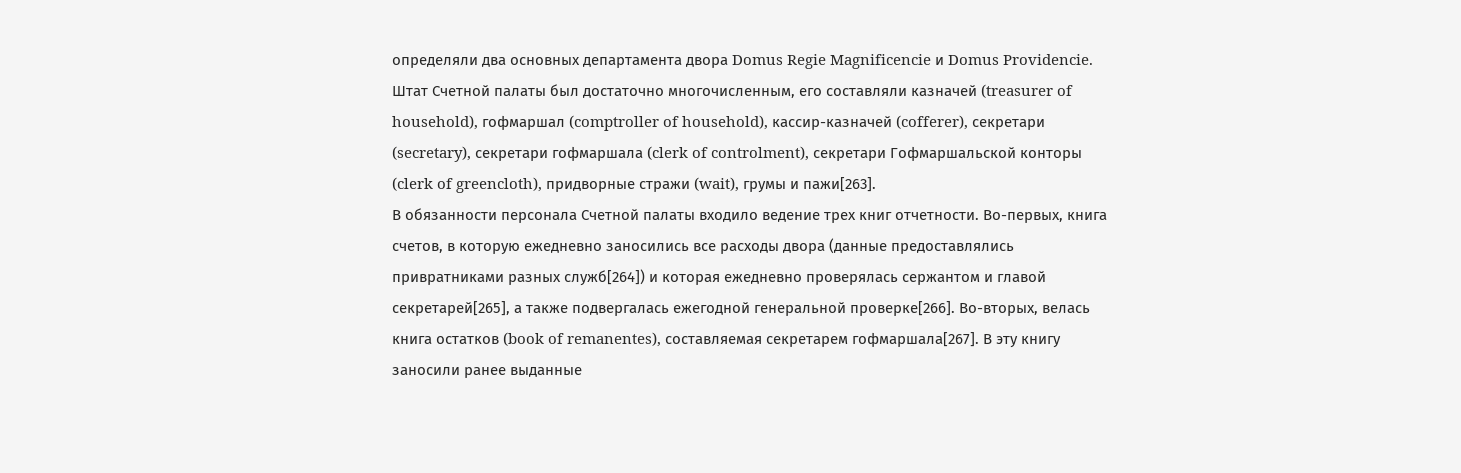определяли два основных департамента двора Domus Regie Magnificencie и Domus Providencie. Штат Счетной палаты был достаточно многочисленным, его составляли казначей (treasurer of household), гофмаршал (comptroller of household), кассир-казначей (cofferer), секретари (secretary), секретари гофмаршала (clerk of controlment), секретари Гофмаршальской конторы (clerk of greencloth), придворные стражи (wait), грумы и пажи[263].
В обязанности персонала Счетной палаты входило ведение трех книг отчетности. Во-первых, книга счетов, в которую ежедневно заносились все расходы двора (данные предоставлялись привратниками разных служб[264]) и которая ежедневно проверялась сержантом и главой секретарей[265], а также подвергалась ежегодной генеральной проверке[266]. Во-вторых, велась книга остатков (book of remanentes), составляемая секретарем гофмаршала[267]. В эту книгу заносили ранее выданные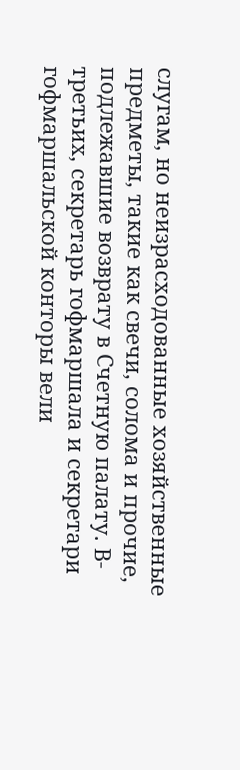слугам, но неизрасходованные хозяйственные предметы, такие как свечи, солома и прочие, подлежавшие возврату в Счетную палату. В-третьих, секретарь гофмаршала и секретари гофмаршальской конторы вели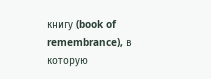книгу (book of remembrance), в которую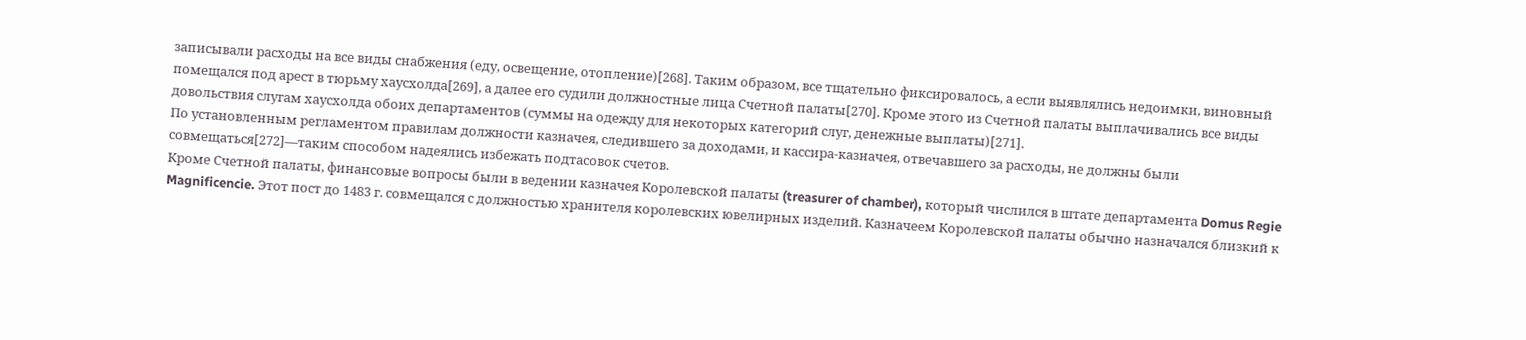записывали расходы на все виды снабжения (еду, освещение, отопление)[268]. Таким образом, все тщательно фиксировалось, а если выявлялись недоимки, виновный помещался под арест в тюрьму хаусхолда[269], а далее его судили должностные лица Счетной палаты[270]. Кроме этого из Счетной палаты выплачивались все виды довольствия слугам хаусхолда обоих департаментов (суммы на одежду для некоторых категорий слуг, денежные выплаты)[271].
По установленным регламентом правилам должности казначея, следившего за доходами, и кассира-казначея, отвечавшего за расходы, не должны были совмещаться[272]—таким способом надеялись избежать подтасовок счетов.
Кроме Счетной палаты, финансовые вопросы были в ведении казначея Королевской палаты (treasurer of chamber), который числился в штате департамента Domus Regie Magnificencie. Этот пост до 1483 г. совмещался с должностью хранителя королевских ювелирных изделий. Казначеем Королевской палаты обычно назначался близкий к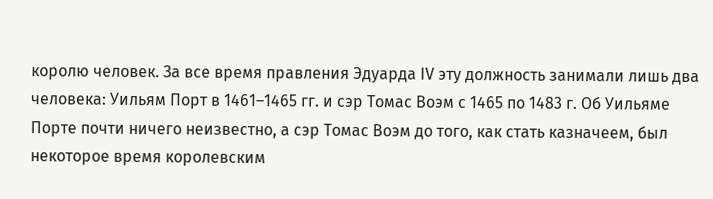королю человек. За все время правления Эдуарда IV эту должность занимали лишь два человека: Уильям Порт в 1461–1465 гг. и сэр Томас Воэм с 1465 по 1483 г. Об Уильяме Порте почти ничего неизвестно, а сэр Томас Воэм до того, как стать казначеем, был некоторое время королевским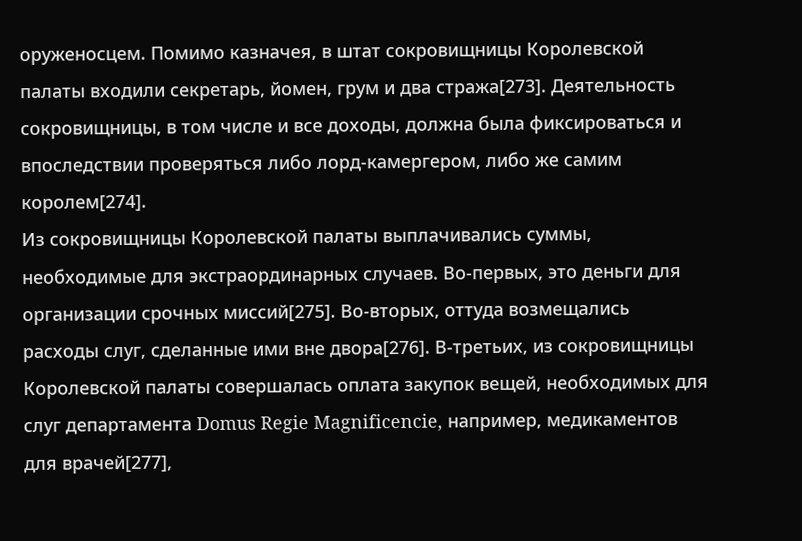оруженосцем. Помимо казначея, в штат сокровищницы Королевской палаты входили секретарь, йомен, грум и два стража[273]. Деятельность сокровищницы, в том числе и все доходы, должна была фиксироваться и впоследствии проверяться либо лорд-камергером, либо же самим королем[274].
Из сокровищницы Королевской палаты выплачивались суммы, необходимые для экстраординарных случаев. Во-первых, это деньги для организации срочных миссий[275]. Во-вторых, оттуда возмещались расходы слуг, сделанные ими вне двора[276]. В-третьих, из сокровищницы Королевской палаты совершалась оплата закупок вещей, необходимых для слуг департамента Domus Regie Magnificencie, например, медикаментов для врачей[277],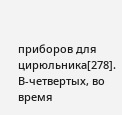приборов для цирюльника[278]. В-четвертых, во время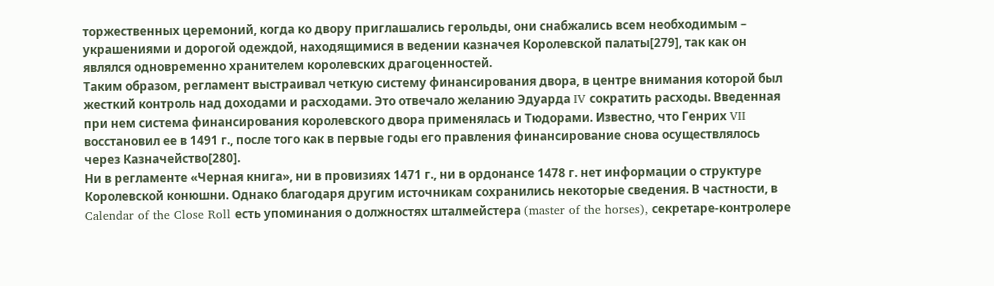торжественных церемоний, когда ко двору приглашались герольды, они снабжались всем необходимым – украшениями и дорогой одеждой, находящимися в ведении казначея Королевской палаты[279], так как он являлся одновременно хранителем королевских драгоценностей.
Таким образом, регламент выстраивал четкую систему финансирования двора, в центре внимания которой был жесткий контроль над доходами и расходами. Это отвечало желанию Эдуарда IV сократить расходы. Введенная при нем система финансирования королевского двора применялась и Тюдорами. Известно, что Генрих VII восстановил ее в 1491 г., после того как в первые годы его правления финансирование снова осуществлялось через Казначейство[280].
Ни в регламенте «Черная книга», ни в провизиях 1471 г., ни в ордонансе 1478 г. нет информации о структуре Королевской конюшни. Однако благодаря другим источникам сохранились некоторые сведения. В частности, в Calendar of the Close Roll есть упоминания о должностях шталмейстера (master of the horses), секретаре-контролере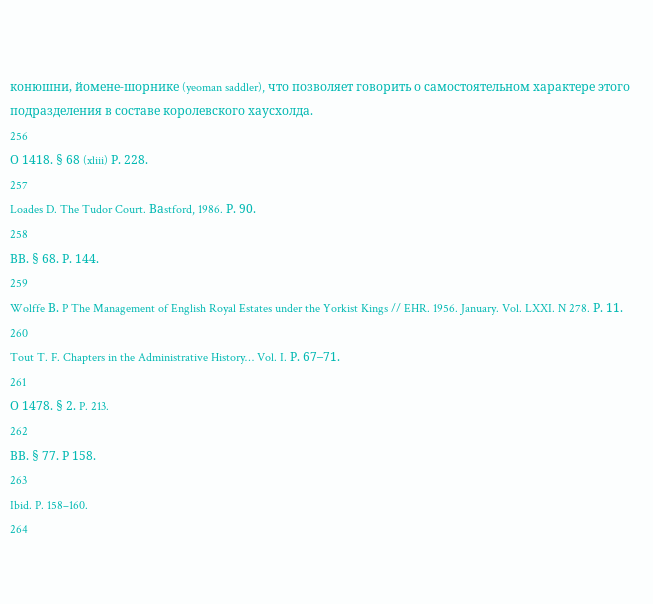конюшни, йомене-шорнике (yeoman saddler), что позволяет говорить о самостоятельном характере этого подразделения в составе королевского хаусхолда.
256
О 1418. § 68 (xliii) Р. 228.
257
Loades D. The Tudor Court. Ваstford, 1986. Р. 90.
258
ВВ. § 68. Р. 144.
259
Wolffe В. P The Management of English Royal Estates under the Yorkist Kings // EHR. 1956. January. Vol. LXXI. N 278. Р. 11.
260
Tout T. F. Chapters in the Administrative History… Vol. I. Р. 67–71.
261
О 1478. § 2. P. 213.
262
ВВ. § 77. Р 158.
263
Ibid. P. 158–160.
264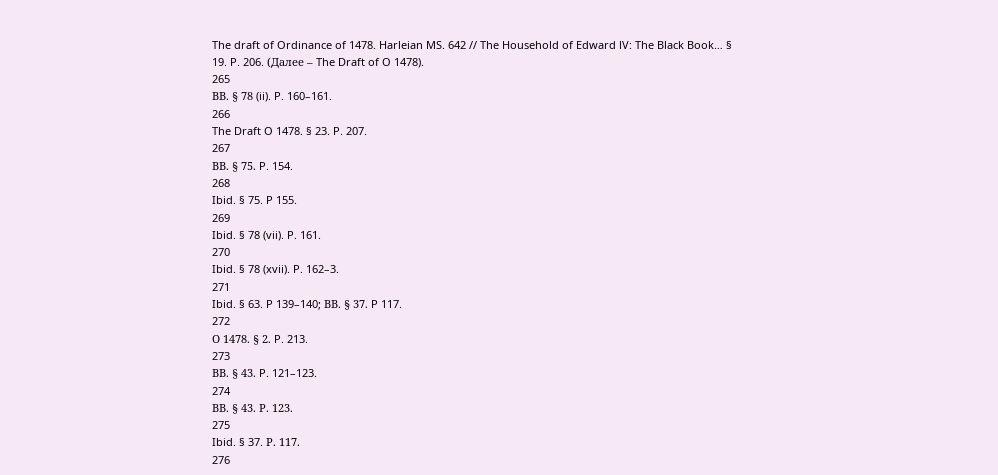The draft of Ordinance of 1478. Harleian MS. 642 // The Household of Edward lV: The Black Book… § 19. P. 206. (Далее – The Draft of O 1478).
265
ВВ. § 78 (ii). P. 160–161.
266
The Draft O 1478. § 23. P. 207.
267
ВВ. § 75. P. 154.
268
Ibid. § 75. P 155.
269
Ibid. § 78 (vii). P. 161.
270
Ibid. § 78 (xvii). P. 162–3.
271
Ibid. § 63. P 139–140; ВВ. § 37. P 117.
272
О 1478. § 2. P. 213.
273
ВВ. § 43. P. 121–123.
274
ВВ. § 43. Р. 123.
275
Ibid. § 37. Р. 117.
276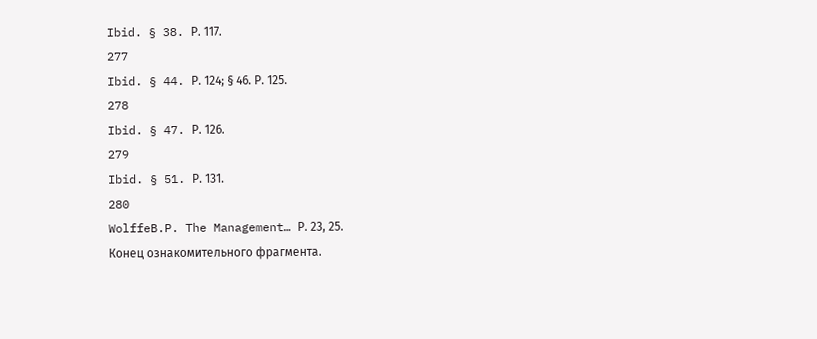Ibid. § 38. Р. 117.
277
Ibid. § 44. Р. 124; § 46. Р. 125.
278
Ibid. § 47. Р. 126.
279
Ibid. § 51. Р. 131.
280
WolffeB.P. The Management… Р. 23, 25.
Конец ознакомительного фрагмента.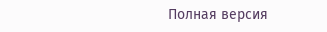Полная версия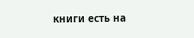книги есть на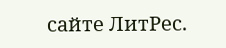сайте ЛитРес.